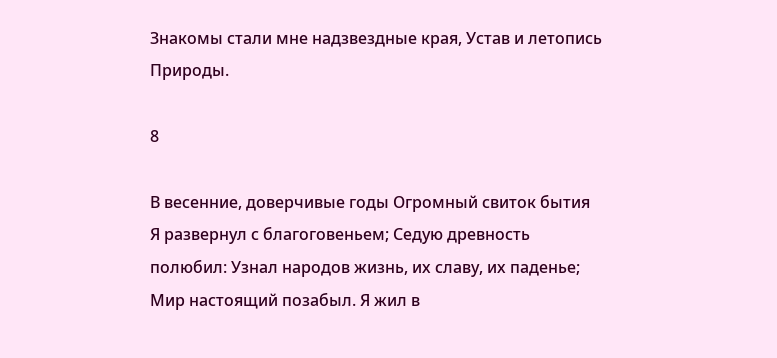Знакомы стали мне надзвездные края, Устав и летопись Природы.

8

В весенние, доверчивые годы Огромный свиток бытия Я развернул с благоговеньем; Седую древность полюбил: Узнал народов жизнь, их славу, их паденье; Мир настоящий позабыл. Я жил в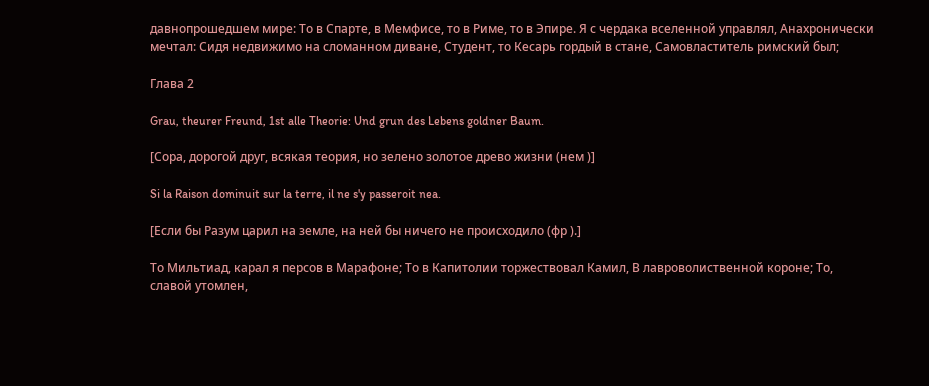давнопрошедшем мире: То в Спарте, в Мемфисе, то в Риме, то в Эпире. Я с чердака вселенной управлял, Анахронически мечтал: Сидя недвижимо на сломанном диване, Студент, то Кесарь гордый в стане, Самовластитель римский был;

Глава 2

Grau, theurer Freund, 1st alle Theorie: Und grun des Lebens goldner Baum.

[Сора, дорогой друг, всякая теория, но зелено золотое древо жизни (нем )]

Si la Raison dominuit sur la terre, il ne s'y passeroit nea.

[Если бы Разум царил на земле, на ней бы ничего не происходило (фр ).]

То Мильтиад, карал я персов в Марафоне; То в Капитолии торжествовал Камил, В лавроволиственной короне; То, славой утомлен,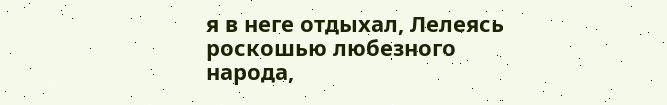я в неге отдыхал, Лелеясь роскошью любезного народа,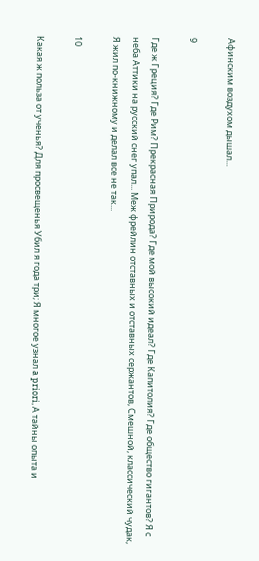Афинским воздухом дышал...

9

Где ж Греция? Где Рим? Прекрасная Природа? Где мой высокий идеал? Где Капитолия? Где общество гигантов? Я с неба Аттики на русский снег упал... Меж фрейлин отставных и отставных сержантов, Смешной, классический чудак, Я жил по-книжному и делал все не так...

10

Какая ж польза от ученья? Для просвещенья Убил я года три; Я многое узнал a priori, А тайны опыта и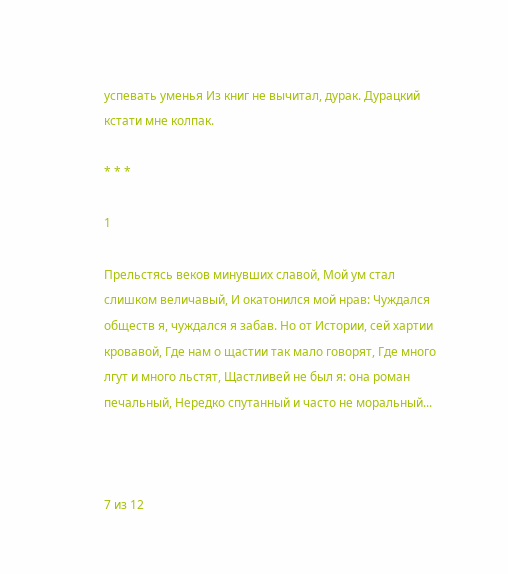успевать уменья Из книг не вычитал, дурак. Дурацкий кстати мне колпак.

* * *

1

Прельстясь веков минувших славой, Мой ум стал слишком величавый, И окатонился мой нрав: Чуждался обществ я, чуждался я забав. Но от Истории, сей хартии кровавой, Где нам о щастии так мало говорят, Где много лгут и много льстят, Щастливей не был я: она роман печальный, Нередко спутанный и часто не моральный...



7 из 12